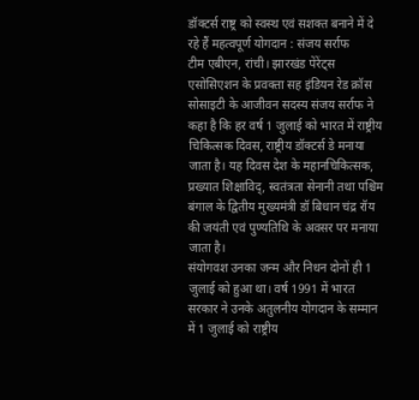डॉक्टर्स राष्ट्र को स्वस्थ एवं सशक्त बनाने में दे रहे हैं महत्वपूर्ण योगदान : संजय सर्राफ
टीम एबीएन, रांची। झारखंड पेरेंट्स एसोसिएशन के प्रवक्ता सह इंडियन रेड क्रॉस सोसाइटी के आजीवन सदस्य संजय सर्राफ ने कहा है कि हर वर्ष 1 जुलाई को भारत में राष्ट्रीय चिकित्सक दिवस, राष्ट्रीय डॉक्टर्स डे मनाया जाता है। यह दिवस देश के महानचिकित्सक, प्रख्यात शिक्षाविद्, स्वतंत्रता सेनानी तथा पश्चिम बंगाल के द्वितीय मुख्यमंत्री डॉ बिधान चंद्र रॉय की जयंती एवं पुण्यतिथि के अवसर पर मनाया जाता है।
संयोगवश उनका जन्म और निधन दोनों ही 1 जुलाई को हुआ था। वर्ष 1991 में भारत सरकार ने उनके अतुलनीय योगदान के सम्मान में 1 जुलाई को राष्ट्रीय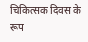चिकित्सक दिवस के रूप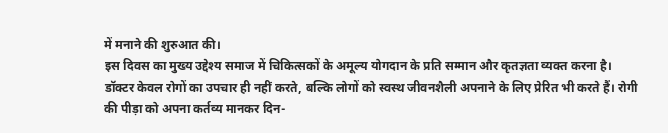में मनाने की शुरुआत की।
इस दिवस का मुख्य उद्देश्य समाज में चिकित्सकों के अमूल्य योगदान के प्रति सम्मान और कृतज्ञता व्यक्त करना है। डॉक्टर केवल रोगों का उपचार ही नहीं करते, बल्कि लोगों को स्वस्थ जीवनशैली अपनाने के लिए प्रेरित भी करते हैं। रोगी की पीड़ा को अपना कर्तव्य मानकर दिन-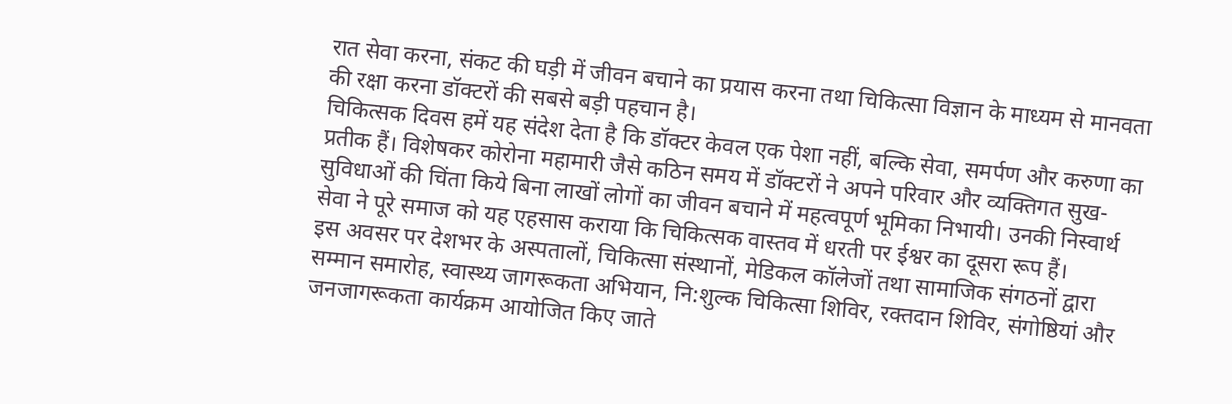रात सेवा करना, संकट की घड़ी में जीवन बचाने का प्रयास करना तथा चिकित्सा विज्ञान के माध्यम से मानवता की रक्षा करना डॉक्टरों की सबसे बड़ी पहचान है।
चिकित्सक दिवस हमें यह संदेश देता है कि डॉक्टर केवल एक पेशा नहीं, बल्कि सेवा, समर्पण और करुणा का प्रतीक हैं। विशेषकर कोरोना महामारी जैसे कठिन समय में डॉक्टरों ने अपने परिवार और व्यक्तिगत सुख-सुविधाओं की चिंता किये बिना लाखों लोगों का जीवन बचाने में महत्वपूर्ण भूमिका निभायी। उनकी निस्वार्थ सेवा ने पूरे समाज को यह एहसास कराया कि चिकित्सक वास्तव में धरती पर ईश्वर का दूसरा रूप हैं।
इस अवसर पर देशभर के अस्पतालों, चिकित्सा संस्थानों, मेडिकल कॉलेजों तथा सामाजिक संगठनों द्वारा सम्मान समारोह, स्वास्थ्य जागरूकता अभियान, नि:शुल्क चिकित्सा शिविर, रक्तदान शिविर, संगोष्ठियां और जनजागरूकता कार्यक्रम आयोजित किए जाते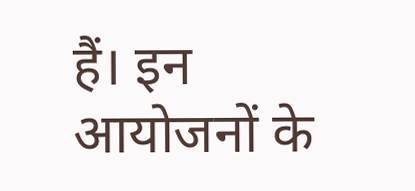हैं। इन आयोजनों के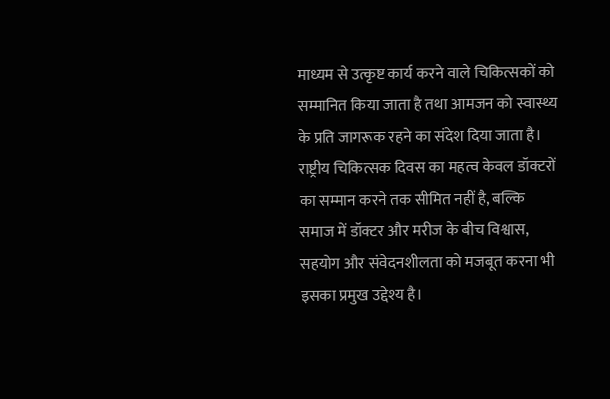माध्यम से उत्कृष्ट कार्य करने वाले चिकित्सकों को सम्मानित किया जाता है तथा आमजन को स्वास्थ्य के प्रति जागरूक रहने का संदेश दिया जाता है।
राष्ट्रीय चिकित्सक दिवस का महत्व केवल डॉक्टरों का सम्मान करने तक सीमित नहीं है, बल्कि समाज में डॉक्टर और मरीज के बीच विश्वास, सहयोग और संवेदनशीलता को मजबूत करना भी इसका प्रमुख उद्देश्य है।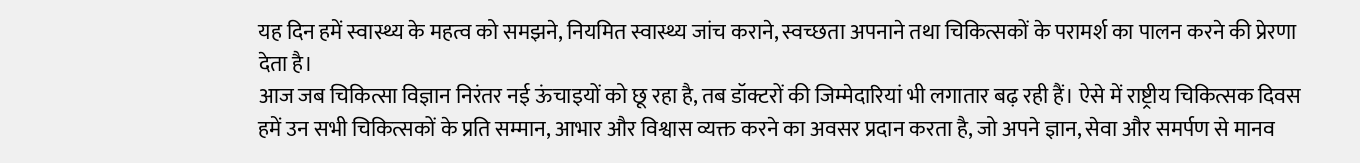यह दिन हमें स्वास्थ्य के महत्व को समझने, नियमित स्वास्थ्य जांच कराने, स्वच्छता अपनाने तथा चिकित्सकों के परामर्श का पालन करने की प्रेरणा देता है।
आज जब चिकित्सा विज्ञान निरंतर नई ऊंचाइयों को छू रहा है, तब डॉक्टरों की जिम्मेदारियां भी लगातार बढ़ रही हैं। ऐसे में राष्ट्रीय चिकित्सक दिवस हमें उन सभी चिकित्सकों के प्रति सम्मान, आभार और विश्वास व्यक्त करने का अवसर प्रदान करता है, जो अपने ज्ञान, सेवा और समर्पण से मानव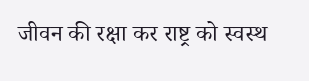जीवन की रक्षा कर राष्ट्र को स्वस्थ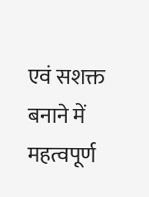एवं सशक्त बनाने में महत्वपूर्ण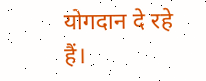योगदान दे रहे हैं।